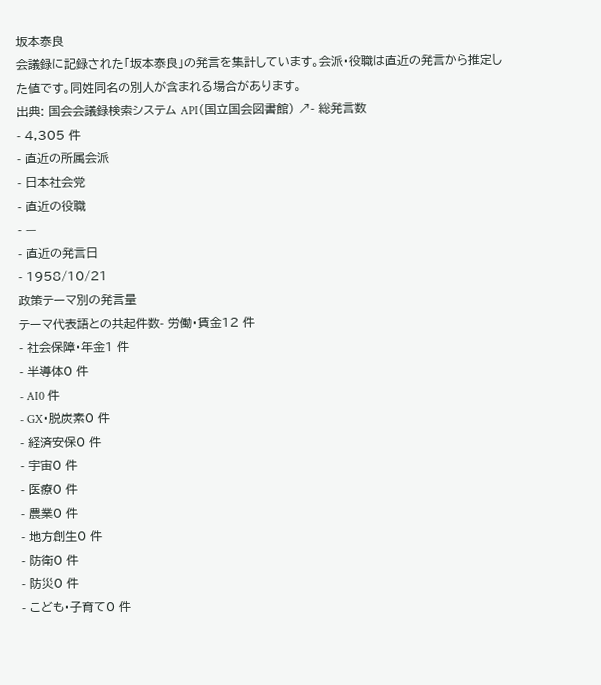坂本泰良
会議録に記録された「坂本泰良」の発言を集計しています。会派・役職は直近の発言から推定した値です。同姓同名の別人が含まれる場合があります。
出典: 国会会議録検索システム API(国立国会図書館) ↗- 総発言数
- 4,305 件
- 直近の所属会派
- 日本社会党
- 直近の役職
- —
- 直近の発言日
- 1958/10/21
政策テーマ別の発言量
テーマ代表語との共起件数- 労働・賃金12 件
- 社会保障・年金1 件
- 半導体0 件
- AI0 件
- GX・脱炭素0 件
- 経済安保0 件
- 宇宙0 件
- 医療0 件
- 農業0 件
- 地方創生0 件
- 防衛0 件
- 防災0 件
- こども・子育て0 件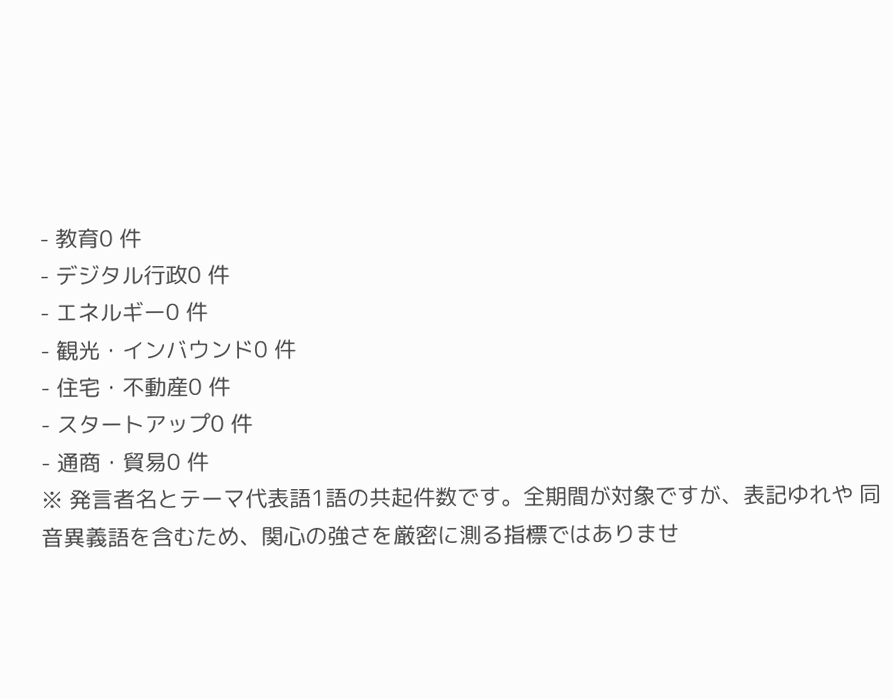- 教育0 件
- デジタル行政0 件
- エネルギー0 件
- 観光・インバウンド0 件
- 住宅・不動産0 件
- スタートアップ0 件
- 通商・貿易0 件
※ 発言者名とテーマ代表語1語の共起件数です。全期間が対象ですが、表記ゆれや 同音異義語を含むため、関心の強さを厳密に測る指標ではありませ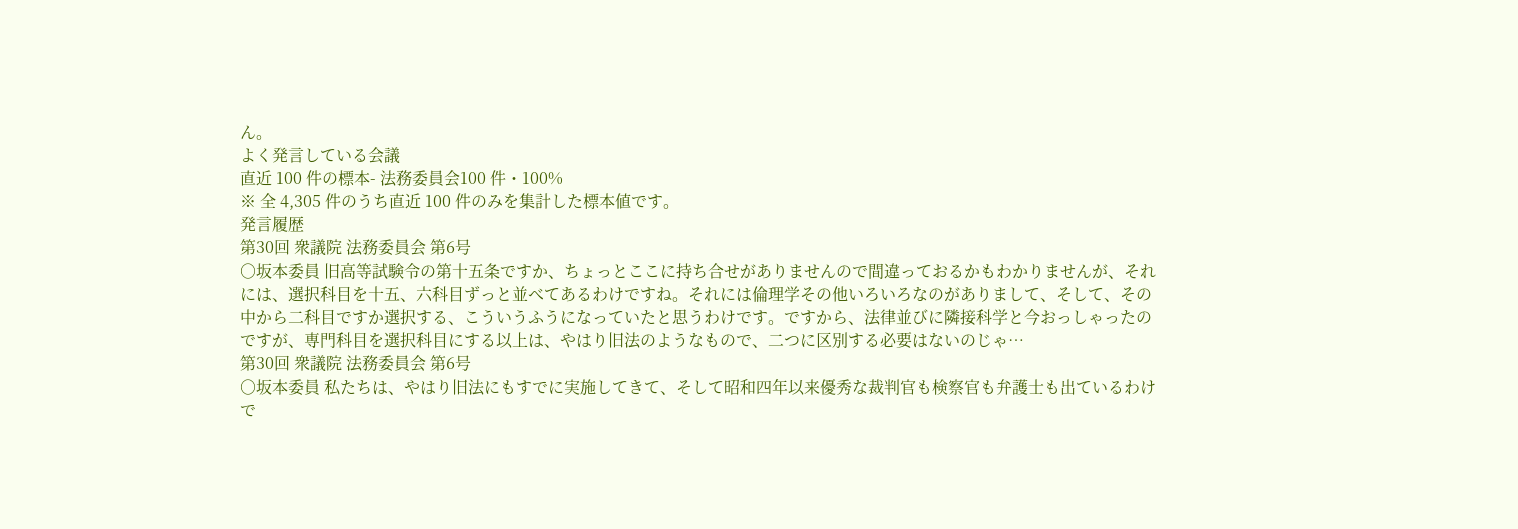ん。
よく発言している会議
直近 100 件の標本- 法務委員会100 件・100%
※ 全 4,305 件のうち直近 100 件のみを集計した標本値です。
発言履歴
第30回 衆議院 法務委員会 第6号
○坂本委員 旧高等試験令の第十五条ですか、ちょっとここに持ち合せがありませんので間違っておるかもわかりませんが、それには、選択科目を十五、六科目ずっと並べてあるわけですね。それには倫理学その他いろいろなのがありまして、そして、その中から二科目ですか選択する、こういうふうになっていたと思うわけです。ですから、法律並びに隣接科学と今おっしゃったのですが、専門科目を選択科目にする以上は、やはり旧法のようなもので、二つに区別する必要はないのじゃ…
第30回 衆議院 法務委員会 第6号
○坂本委員 私たちは、やはり旧法にもすでに実施してきて、そして昭和四年以来優秀な裁判官も検察官も弁護士も出ているわけで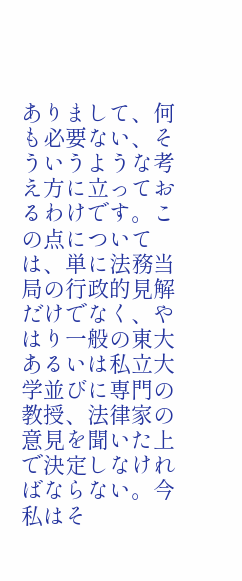ありまして、何も必要ない、そういうような考え方に立っておるわけです。この点については、単に法務当局の行政的見解だけでなく、やはり一般の東大あるいは私立大学並びに専門の教授、法律家の意見を聞いた上で決定しなければならない。今私はそ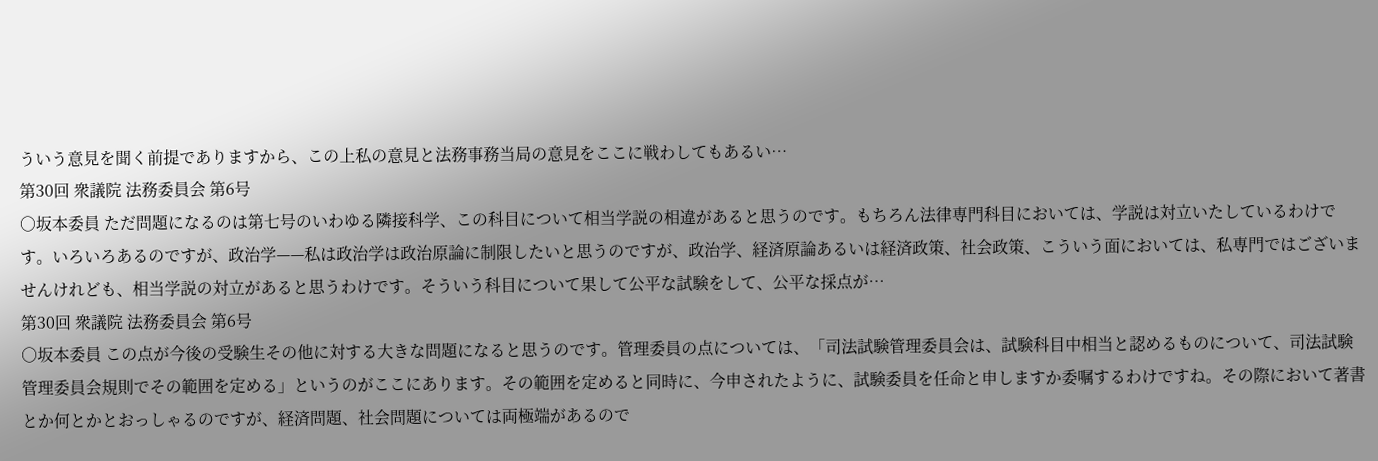ういう意見を聞く前提でありますから、この上私の意見と法務事務当局の意見をここに戦わしてもあるい…
第30回 衆議院 法務委員会 第6号
○坂本委員 ただ問題になるのは第七号のいわゆる隣接科学、この科目について相当学説の相違があると思うのです。もちろん法律専門科目においては、学説は対立いたしているわけです。いろいろあるのですが、政治学——私は政治学は政治原論に制限したいと思うのですが、政治学、経済原論あるいは経済政策、社会政策、こういう面においては、私専門ではございませんけれども、相当学説の対立があると思うわけです。そういう科目について果して公平な試験をして、公平な採点が…
第30回 衆議院 法務委員会 第6号
○坂本委員 この点が今後の受験生その他に対する大きな問題になると思うのです。管理委員の点については、「司法試験管理委員会は、試験科目中相当と認めるものについて、司法試験管理委員会規則でその範囲を定める」というのがここにあります。その範囲を定めると同時に、今申されたように、試験委員を任命と申しますか委嘱するわけですね。その際において著書とか何とかとおっしゃるのですが、経済問題、社会問題については両極端があるので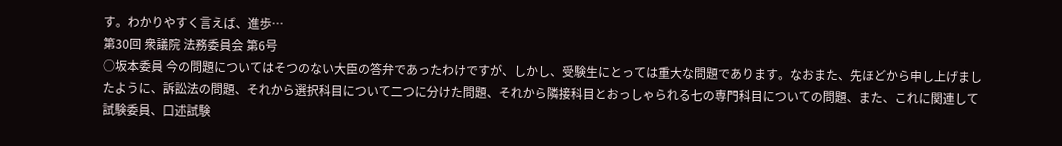す。わかりやすく言えば、進歩…
第30回 衆議院 法務委員会 第6号
○坂本委員 今の問題についてはそつのない大臣の答弁であったわけですが、しかし、受験生にとっては重大な問題であります。なおまた、先ほどから申し上げましたように、訴訟法の問題、それから選択科目について二つに分けた問題、それから隣接科目とおっしゃられる七の専門科目についての問題、また、これに関連して試験委員、口述試験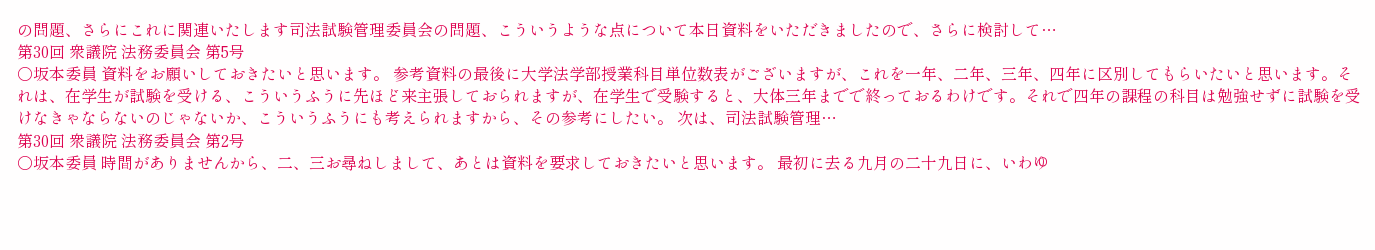の問題、さらにこれに関連いたします司法試験管理委員会の問題、こういうような点について本日資料をいただきましたので、さらに検討して…
第30回 衆議院 法務委員会 第5号
○坂本委員 資料をお願いしておきたいと思います。 参考資料の最後に大学法学部授業科目単位数表がございますが、これを一年、二年、三年、四年に区別してもらいたいと思います。それは、在学生が試験を受ける、こういうふうに先ほど来主張しておられますが、在学生で受験すると、大体三年までで終っておるわけです。それで四年の課程の科目は勉強せずに試験を受けなきゃならないのじゃないか、こういうふうにも考えられますから、その参考にしたい。 次は、司法試験管理…
第30回 衆議院 法務委員会 第2号
○坂本委員 時間がありませんから、二、三お尋ねしまして、あとは資料を要求しておきたいと思います。 最初に去る九月の二十九日に、いわゆ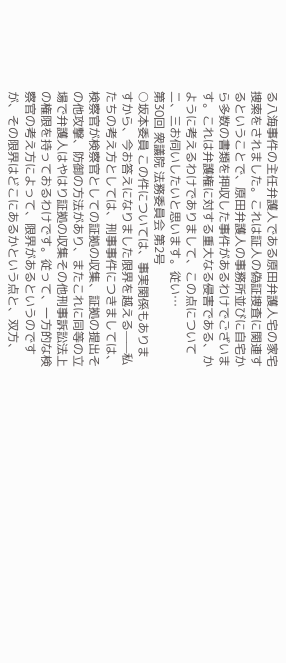る八海事件の主任弁護人である原田弁護人宅の家宅捜索をされました。これは証人の偽証捜査に関連するということで、原田弁護人の事務所並びに自宅から多数の書類を押収した事件があるわけでございます。これは弁護権に対する重大なる侵害である、かように考えるわけでありまして、この点について二、三お伺いしたいと思います。従い…
第30回 衆議院 法務委員会 第2号
○坂本委員 この件については、事実関係もありますから、今お答えになりました限界を越える——私たちの考え方としては、刑事事件につきましては、検察官が検察官としての証拠の収集、証拠の提出その他攻撃、防御の方法があり、またこれに同等の立場で弁護人はやはり証拠の収集その他刑事訴訟法上の権限を持っておるわけです。従って、一方的な検察官の考え方によって、限界があるというのですが、その限界はどこにあるかという点と、双方、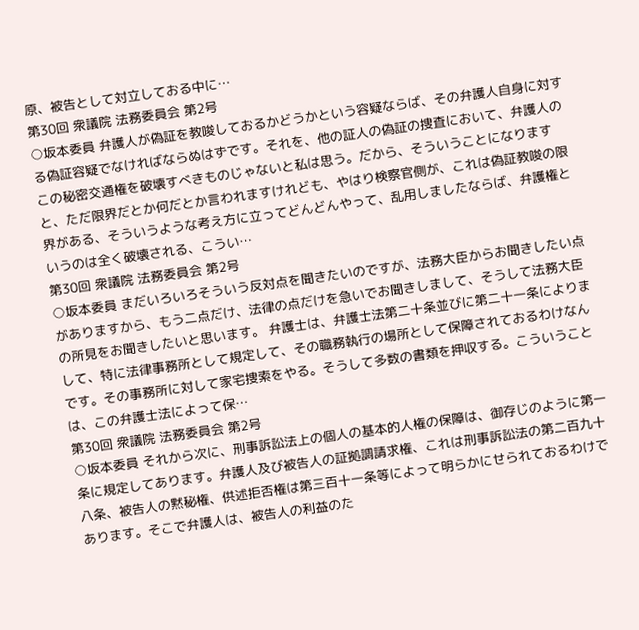原、被告として対立しておる中に…
第30回 衆議院 法務委員会 第2号
○坂本委員 弁護人が偽証を教唆しておるかどうかという容疑ならば、その弁護人自身に対する偽証容疑でなければならぬはずです。それを、他の証人の偽証の捜査において、弁護人のこの秘密交通権を破壊すべきものじゃないと私は思う。だから、そういうことになりますと、ただ限界だとか何だとか言われますけれども、やはり検察官側が、これは偽証教唆の限界がある、そういうような考え方に立ってどんどんやって、乱用しましたならば、弁護権というのは全く破壊される、こうい…
第30回 衆議院 法務委員会 第2号
○坂本委員 まだいろいろそういう反対点を聞きたいのですが、法務大臣からお聞きしたい点がありますから、もう二点だけ、法律の点だけを急いでお聞きしまして、そうして法務大臣の所見をお聞きしたいと思います。 弁護士は、弁護士法第二十条並びに第二十一条によりまして、特に法律事務所として規定して、その職務執行の場所として保障されておるわけなんです。その事務所に対して家宅捜索をやる。そうして多数の書類を押収する。こういうことは、この弁護士法によって保…
第30回 衆議院 法務委員会 第2号
○坂本委員 それから次に、刑事訴訟法上の個人の基本的人権の保障は、御存じのように第一条に規定してあります。弁護人及び被告人の証拠調請求権、これは刑事訴訟法の第二百九十八条、被告人の黙秘権、供述拒否権は第三百十一条等によって明らかにせられておるわけであります。そこで弁護人は、被告人の利益のた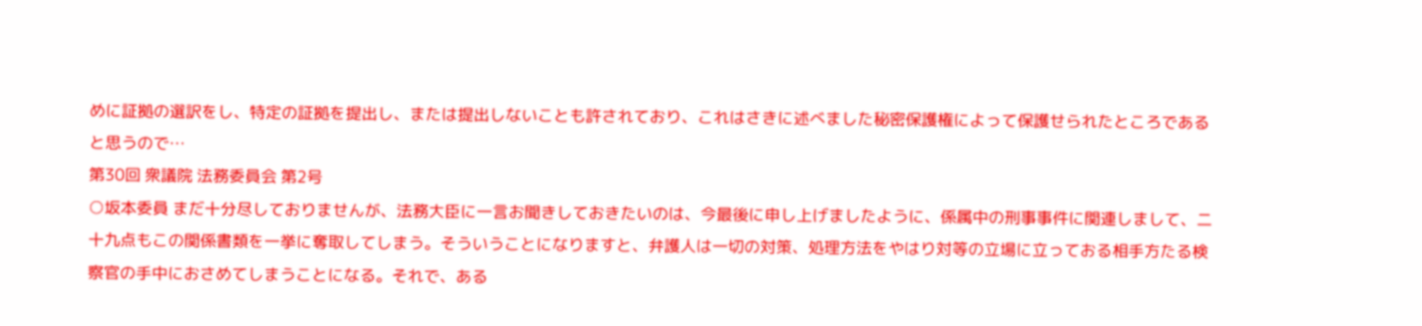めに証拠の選訳をし、特定の証拠を提出し、または提出しないことも許されており、これはさきに述べました秘密保護権によって保護せられたところであると思うので…
第30回 衆議院 法務委員会 第2号
○坂本委員 まだ十分尽しておりませんが、法務大臣に一言お聞きしておきたいのは、今最後に申し上げましたように、係属中の刑事事件に関連しまして、二十九点もこの関係書類を一挙に奪取してしまう。そういうことになりますと、弁護人は一切の対策、処理方法をやはり対等の立場に立っておる相手方たる検察官の手中におさめてしまうことになる。それで、ある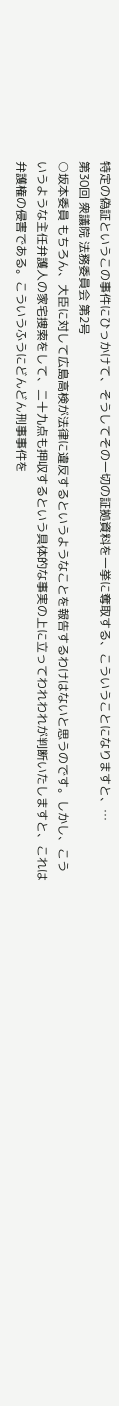特定の偽証というこの事件にひっかけて、そうしてその一切の証拠資料を一挙に奪取する、こういうことになりますと、…
第30回 衆議院 法務委員会 第2号
○坂本委員 もちろん、大臣に対して広島高検が法律に違反するというようなことを報告するわけはないと思うのです。しかし、こういうような主任弁護人の家宅捜索をして、二十九点も押収するという具体的な事実の上に立ってわれわれが判断いたしますと、これは弁護権の侵害である。こういうふうにどんどん刑事事件を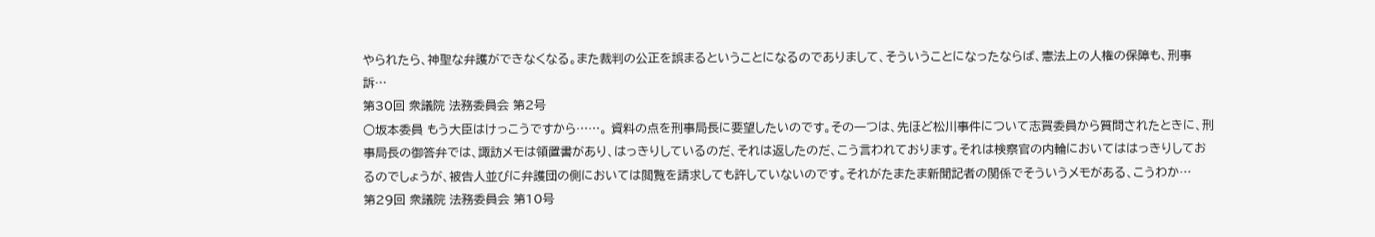やられたら、神聖な弁護ができなくなる。また裁判の公正を誤まるということになるのでありまして、そういうことになったならば、憲法上の人権の保障も、刑事訴…
第30回 衆議院 法務委員会 第2号
○坂本委員 もう大臣はけっこうですから……。 資料の点を刑事局長に要望したいのです。その一つは、先ほど松川事件について志賀委員から質問されたときに、刑事局長の御答弁では、諏訪メモは領置書があり、はっきりしているのだ、それは返したのだ、こう言われております。それは検察官の内輪においてははっきりしておるのでしょうが、被告人並びに弁護団の側においては閲覧を請求しても許していないのです。それがたまたま新聞記者の関係でそういうメモがある、こうわか…
第29回 衆議院 法務委員会 第10号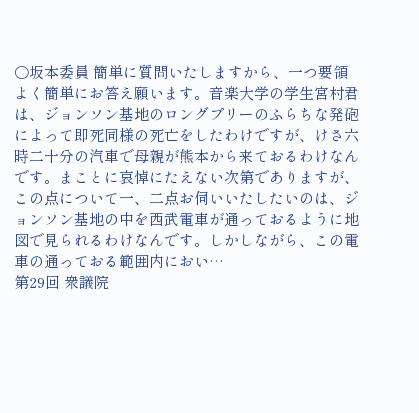○坂本委員 簡単に質問いたしますから、一つ要領よく簡単にお答え願います。音楽大学の学生宮村君は、ジョンソン基地のロングプリーのふらちな発砲によって即死同様の死亡をしたわけですが、けさ六時二十分の汽車で母親が熊本から来ておるわけなんです。まことに哀悼にたえない次第でありますが、この点について一、二点お伺いいたしたいのは、ジョンソン基地の中を西武電車が通っておるように地図で見られるわけなんです。しかしながら、この電車の通っておる範囲内におい…
第29回 衆議院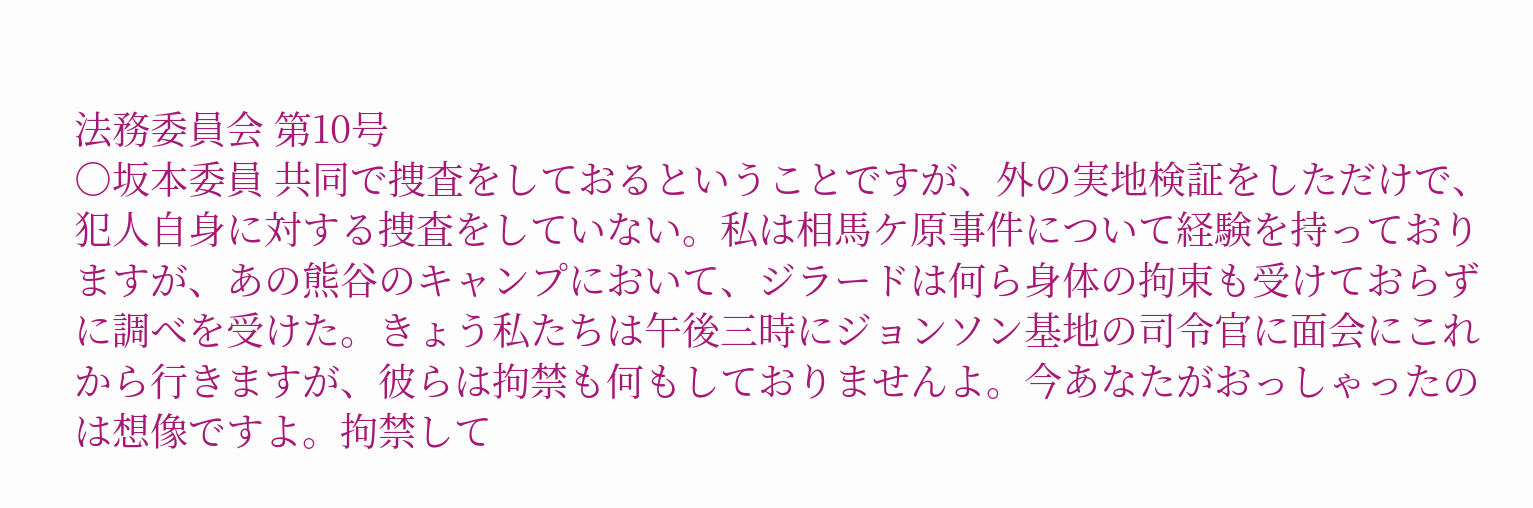法務委員会 第10号
○坂本委員 共同で捜査をしておるということですが、外の実地検証をしただけで、犯人自身に対する捜査をしていない。私は相馬ケ原事件について経験を持っておりますが、あの熊谷のキャンプにおいて、ジラードは何ら身体の拘束も受けておらずに調べを受けた。きょう私たちは午後三時にジョンソン基地の司令官に面会にこれから行きますが、彼らは拘禁も何もしておりませんよ。今あなたがおっしゃったのは想像ですよ。拘禁して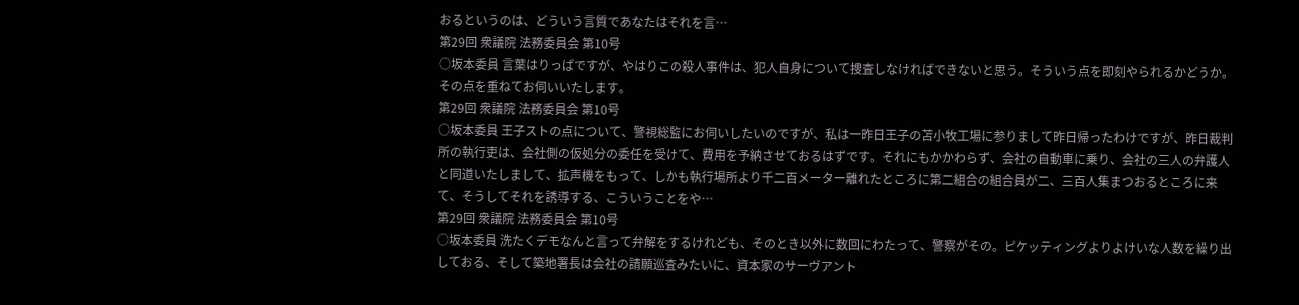おるというのは、どういう言質であなたはそれを言…
第29回 衆議院 法務委員会 第10号
○坂本委員 言葉はりっぱですが、やはりこの殺人事件は、犯人自身について捜査しなければできないと思う。そういう点を即刻やられるかどうか。その点を重ねてお伺いいたします。
第29回 衆議院 法務委員会 第10号
○坂本委員 王子ストの点について、警視総監にお伺いしたいのですが、私は一昨日王子の苫小牧工場に参りまして昨日帰ったわけですが、昨日裁判所の執行吏は、会社側の仮処分の委任を受けて、費用を予納させておるはずです。それにもかかわらず、会社の自動車に乗り、会社の三人の弁護人と同道いたしまして、拡声機をもって、しかも執行場所より千二百メーター離れたところに第二組合の組合員が二、三百人集まつおるところに来て、そうしてそれを誘導する、こういうことをや…
第29回 衆議院 法務委員会 第10号
○坂本委員 洗たくデモなんと言って弁解をするけれども、そのとき以外に数回にわたって、警察がその。ピケッティングよりよけいな人数を繰り出しておる、そして築地署長は会社の請願巡査みたいに、資本家のサーヴアント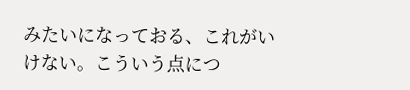みたいになっておる、これがいけない。こういう点につ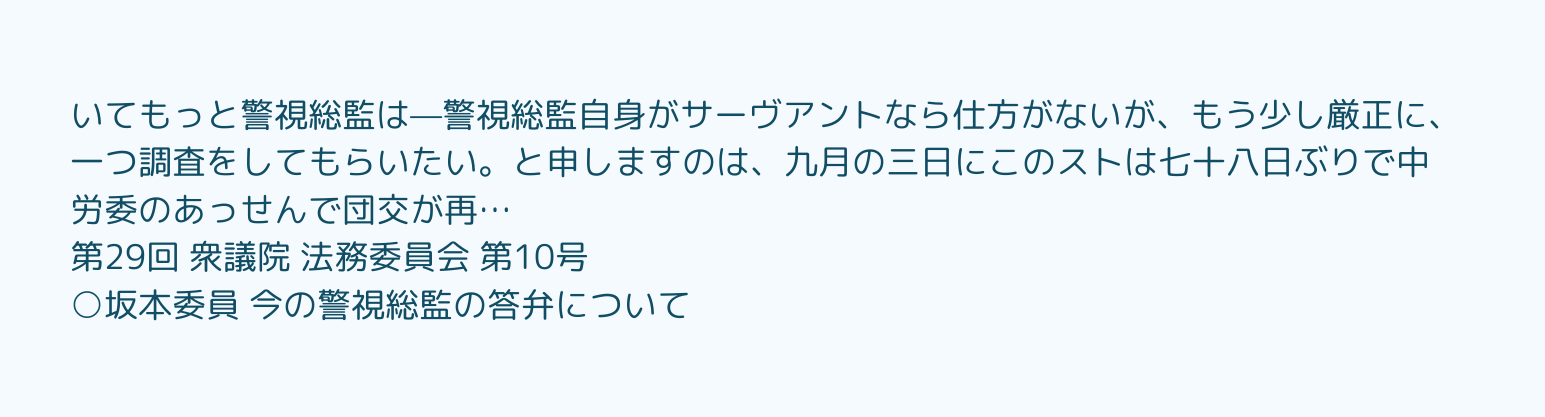いてもっと警視総監は—警視総監自身がサーヴアントなら仕方がないが、もう少し厳正に、一つ調査をしてもらいたい。と申しますのは、九月の三日にこのストは七十八日ぶりで中労委のあっせんで団交が再…
第29回 衆議院 法務委員会 第10号
○坂本委員 今の警視総監の答弁について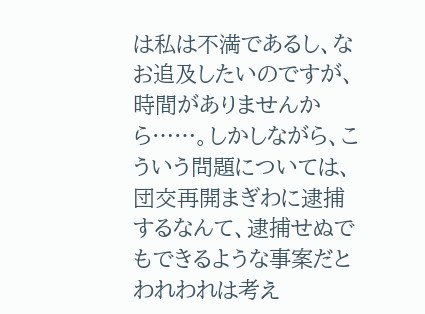は私は不満であるし、なお追及したいのですが、時間がありませんから……。しかしながら、こういう問題については、団交再開まぎわに逮捕するなんて、逮捕せぬでもできるような事案だとわれわれは考え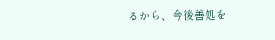るから、今後善処を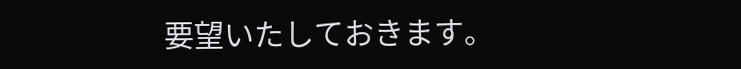要望いたしておきます。